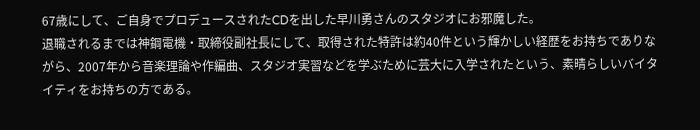67歳にして、ご自身でプロデュースされたCDを出した早川勇さんのスタジオにお邪魔した。
退職されるまでは神鋼電機・取締役副社長にして、取得された特許は約40件という輝かしい経歴をお持ちでありながら、2007年から音楽理論や作編曲、スタジオ実習などを学ぶために芸大に入学されたという、素晴らしいバイタイティをお持ちの方である。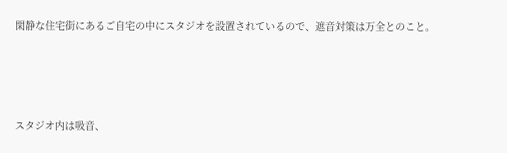閑静な住宅街にあるご自宅の中にスタジオを設置されているので、遮音対策は万全とのこと。




スタジオ内は吸音、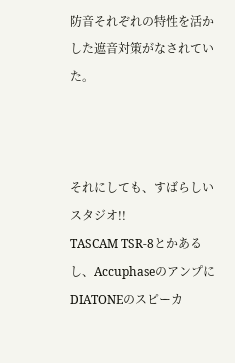防音それぞれの特性を活かした遮音対策がなされていた。



それにしても、すばらしいスタジオ!!
TASCAM TSR-8とかあるし、AccuphaseのアンプにDIATONEのスピーカ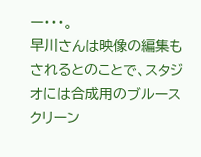ー・・・。
早川さんは映像の編集もされるとのことで、スタジオには合成用のブルースクリーン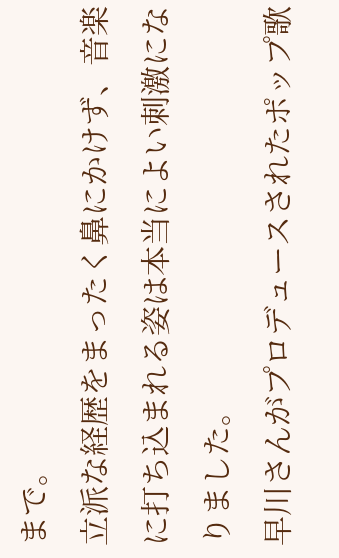まで。
立派な経歴をまったく鼻にかけず、音楽に打ち込まれる姿は本当によい刺激になりました。
早川さんがプロデュースされたポップ歌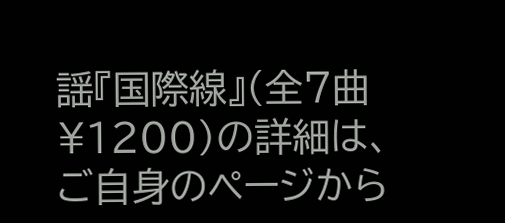謡『国際線』(全7曲¥1200)の詳細は、ご自身のページから